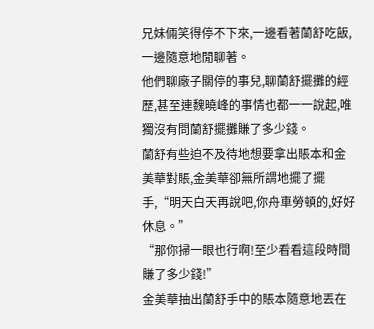兄妹倆笑得停不下來,一邊看著蘭舒吃飯,一邊隨意地閒聊著。
他們聊廠子關停的事兒,聊蘭舒擺攤的經歷,甚至連魏曉峰的事情也都一一說起,唯獨沒有問蘭舒擺攤賺了多少錢。
蘭舒有些迫不及待地想要拿出賬本和金美華對賬,金美華卻無所謂地擺了擺手,“明天白天再說吧,你舟車勞頓的,好好休息。”
“那你掃一眼也行啊!至少看看這段時間賺了多少錢!”
金美華抽出蘭舒手中的賬本隨意地丟在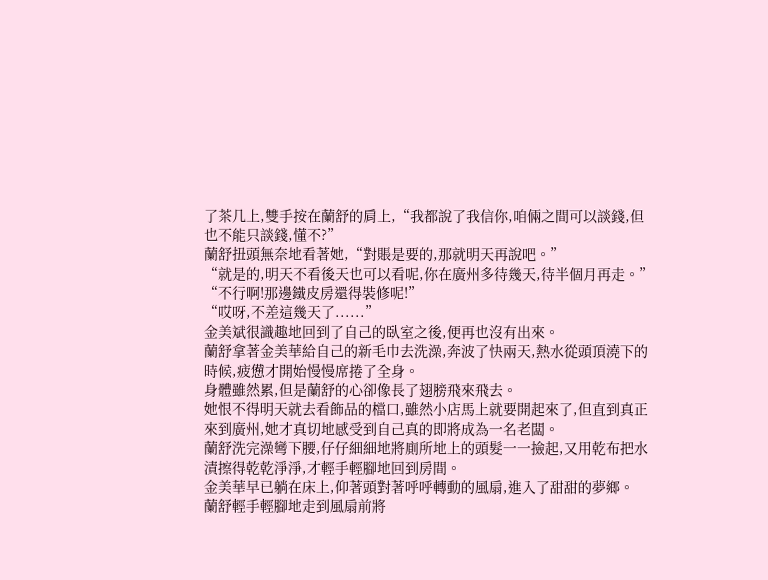了茶几上,雙手按在蘭舒的肩上,“我都說了我信你,咱倆之間可以談錢,但也不能只談錢,懂不?”
蘭舒扭頭無奈地看著她,“對賬是要的,那就明天再說吧。”
“就是的,明天不看後天也可以看呢,你在廣州多待幾天,待半個月再走。”
“不行啊!那邊鐵皮房還得裝修呢!”
“哎呀,不差這幾天了......”
金美斌很識趣地回到了自己的臥室之後,便再也沒有出來。
蘭舒拿著金美華給自己的新毛巾去洗澡,奔波了快兩天,熱水從頭頂澆下的時候,疲憊才開始慢慢席捲了全身。
身體雖然累,但是蘭舒的心卻像長了翅膀飛來飛去。
她恨不得明天就去看飾品的檔口,雖然小店馬上就要開起來了,但直到真正來到廣州,她才真切地感受到自己真的即將成為一名老闆。
蘭舒洗完澡彎下腰,仔仔細細地將廁所地上的頭髮一一撿起,又用乾布把水漬擦得乾乾淨淨,才輕手輕腳地回到房間。
金美華早已躺在床上,仰著頭對著呼呼轉動的風扇,進入了甜甜的夢鄉。
蘭舒輕手輕腳地走到風扇前將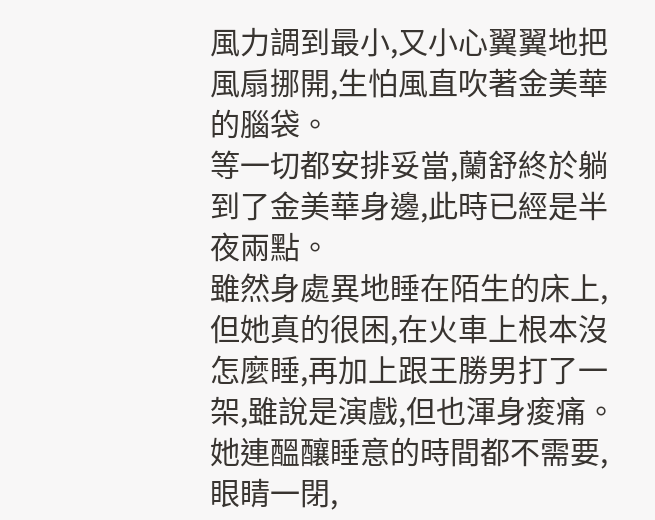風力調到最小,又小心翼翼地把風扇挪開,生怕風直吹著金美華的腦袋。
等一切都安排妥當,蘭舒終於躺到了金美華身邊,此時已經是半夜兩點。
雖然身處異地睡在陌生的床上,但她真的很困,在火車上根本沒怎麼睡,再加上跟王勝男打了一架,雖說是演戲,但也渾身痠痛。
她連醞釀睡意的時間都不需要,眼睛一閉,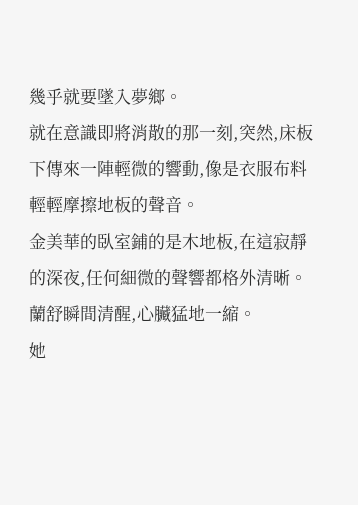幾乎就要墜入夢鄉。
就在意識即將消散的那一刻,突然,床板下傳來一陣輕微的響動,像是衣服布料輕輕摩擦地板的聲音。
金美華的臥室鋪的是木地板,在這寂靜的深夜,任何細微的聲響都格外清晰。
蘭舒瞬間清醒,心臟猛地一縮。
她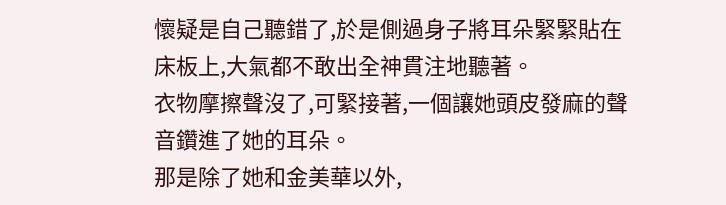懷疑是自己聽錯了,於是側過身子將耳朵緊緊貼在床板上,大氣都不敢出全神貫注地聽著。
衣物摩擦聲沒了,可緊接著,一個讓她頭皮發麻的聲音鑽進了她的耳朵。
那是除了她和金美華以外,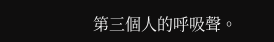第三個人的呼吸聲。